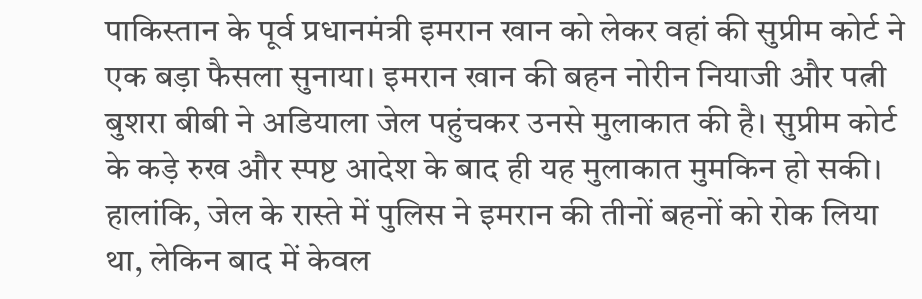पाकिस्तान के पूर्व प्रधानमंत्री इमरान खान को लेकर वहां की सुप्रीम कोर्ट ने एक बड़ा फैसला सुनाया। इमरान खान की बहन नोरीन नियाजी और पत्नी बुशरा बीबी ने अडियाला जेल पहुंचकर उनसे मुलाकात की है। सुप्रीम कोर्ट के कड़े रुख और स्पष्ट आदेश के बाद ही यह मुलाकात मुमकिन हो सकी। हालांकि, जेल के रास्ते में पुलिस ने इमरान की तीनों बहनों को रोक लिया था, लेकिन बाद में केवल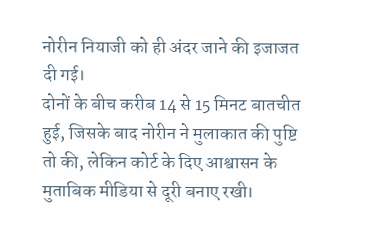नोरीन नियाजी को ही अंदर जाने की इजाजत दी गई।
दोनों के बीच करीब 14 से 15 मिनट बातचीत हुई, जिसके बाद नोरीन ने मुलाकात की पुष्टि तो की, लेकिन कोर्ट के दिए आश्वासन के मुताबिक मीडिया से दूरी बनाए रखी।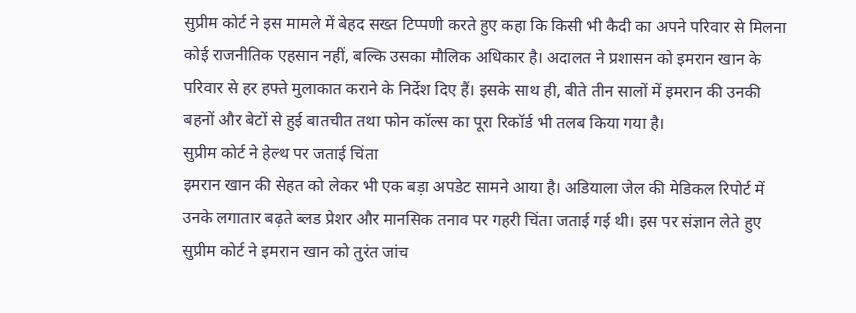सुप्रीम कोर्ट ने इस मामले में बेहद सख्त टिप्पणी करते हुए कहा कि किसी भी कैदी का अपने परिवार से मिलना कोई राजनीतिक एहसान नहीं, बल्कि उसका मौलिक अधिकार है। अदालत ने प्रशासन को इमरान खान के परिवार से हर हफ्ते मुलाकात कराने के निर्देश दिए हैं। इसके साथ ही, बीते तीन सालों में इमरान की उनकी बहनों और बेटों से हुई बातचीत तथा फोन कॉल्स का पूरा रिकॉर्ड भी तलब किया गया है।
सुप्रीम कोर्ट ने हेल्थ पर जताई चिंता
इमरान खान की सेहत को लेकर भी एक बड़ा अपडेट सामने आया है। अडियाला जेल की मेडिकल रिपोर्ट में उनके लगातार बढ़ते ब्लड प्रेशर और मानसिक तनाव पर गहरी चिंता जताई गई थी। इस पर संज्ञान लेते हुए सुप्रीम कोर्ट ने इमरान खान को तुरंत जांच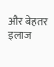और बेहतर इलाज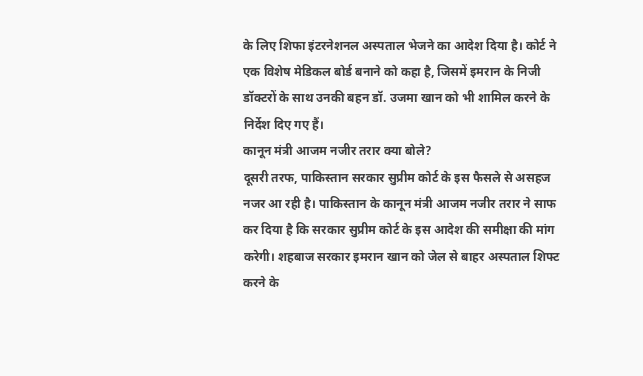के लिए शिफा इंटरनेशनल अस्पताल भेजने का आदेश दिया है। कोर्ट ने एक विशेष मेडिकल बोर्ड बनाने को कहा है, जिसमें इमरान के निजी डॉक्टरों के साथ उनकी बहन डॉ. उजमा खान को भी शामिल करने के निर्देश दिए गए हैं।
कानून मंत्री आजम नजीर तरार क्या बोले?
दूसरी तरफ, पाकिस्तान सरकार सुप्रीम कोर्ट के इस फैसले से असहज नजर आ रही है। पाकिस्तान के कानून मंत्री आजम नजीर तरार ने साफ कर दिया है कि सरकार सुप्रीम कोर्ट के इस आदेश की समीक्षा की मांग करेगी। शहबाज सरकार इमरान खान को जेल से बाहर अस्पताल शिफ्ट करने के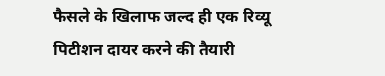फैसले के खिलाफ जल्द ही एक रिव्यू पिटीशन दायर करने की तैयारी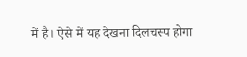में है। ऐसे में यह देखना दिलचस्प होगा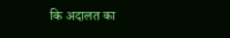कि अदालत का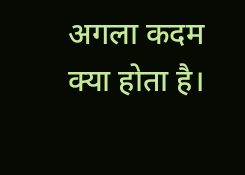अगला कदम क्या होता है।